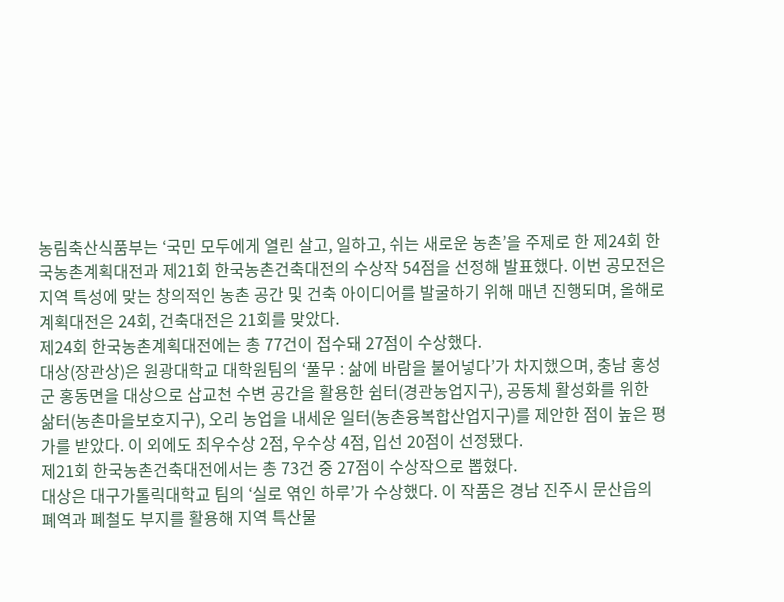농림축산식품부는 ‘국민 모두에게 열린 살고, 일하고, 쉬는 새로운 농촌’을 주제로 한 제24회 한국농촌계획대전과 제21회 한국농촌건축대전의 수상작 54점을 선정해 발표했다. 이번 공모전은 지역 특성에 맞는 창의적인 농촌 공간 및 건축 아이디어를 발굴하기 위해 매년 진행되며, 올해로 계획대전은 24회, 건축대전은 21회를 맞았다.
제24회 한국농촌계획대전에는 총 77건이 접수돼 27점이 수상했다.
대상(장관상)은 원광대학교 대학원팀의 ‘풀무 : 삶에 바람을 불어넣다’가 차지했으며, 충남 홍성군 홍동면을 대상으로 삽교천 수변 공간을 활용한 쉼터(경관농업지구), 공동체 활성화를 위한 삶터(농촌마을보호지구), 오리 농업을 내세운 일터(농촌융복합산업지구)를 제안한 점이 높은 평가를 받았다. 이 외에도 최우수상 2점, 우수상 4점, 입선 20점이 선정됐다.
제21회 한국농촌건축대전에서는 총 73건 중 27점이 수상작으로 뽑혔다.
대상은 대구가톨릭대학교 팀의 ‘실로 엮인 하루’가 수상했다. 이 작품은 경남 진주시 문산읍의 폐역과 폐철도 부지를 활용해 지역 특산물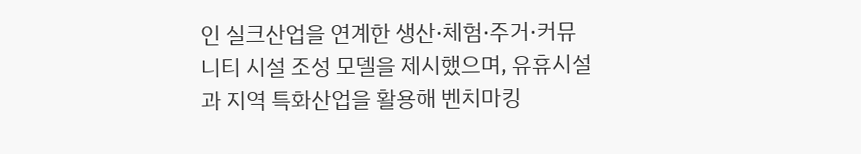인 실크산업을 연계한 생산·체험·주거·커뮤니티 시설 조성 모델을 제시했으며, 유휴시설과 지역 특화산업을 활용해 벤치마킹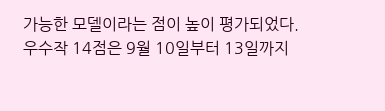가능한 모델이라는 점이 높이 평가되었다.
우수작 14점은 9월 10일부터 13일까지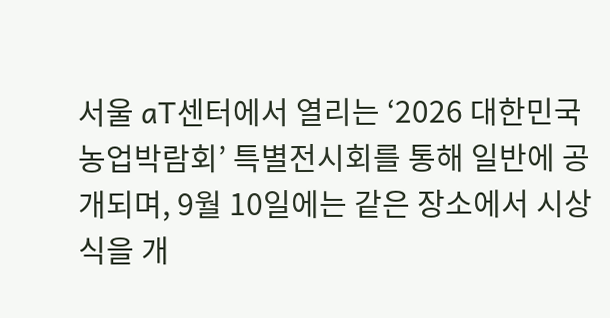서울 aT센터에서 열리는 ‘2026 대한민국 농업박람회’ 특별전시회를 통해 일반에 공개되며, 9월 10일에는 같은 장소에서 시상식을 개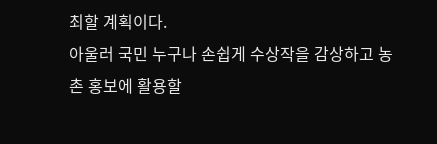최할 계획이다.
아울러 국민 누구나 손쉽게 수상작을 감상하고 농촌 홍보에 활용할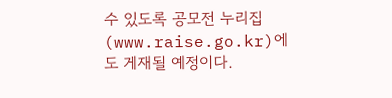수 있도록 공모전 누리집(www.raise.go.kr)에도 게재될 예정이다.